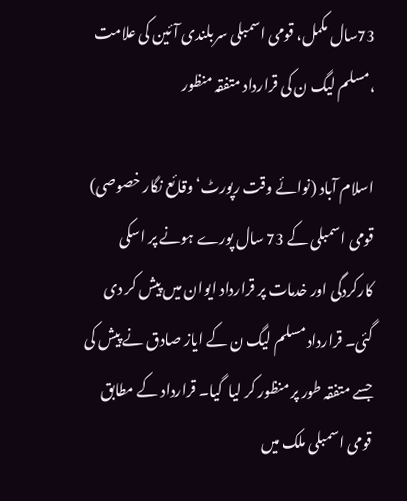73سال مکمل، قومی اسمبلی سربلندی آئین کی علامت ،مسلم لیگ ن کی قرارداد متفقہ منظور

اسلام آباد (نوائے وقت رپورٹ‘وقائع نگار خصوصی) قومی اسمبلی کے 73 سال پورے ہونے پر اسکی کارکردگی اور خدمات پر قرارداد ایوان میں پیش کر دی گئی۔ قرارداد مسلم لیگ ن کے ایاز صادق نے پیش کی جسے متفقہ طور پر منظور کر لیا  گیا۔ قرارداد کے مطابق قومی اسمبلی ملک میں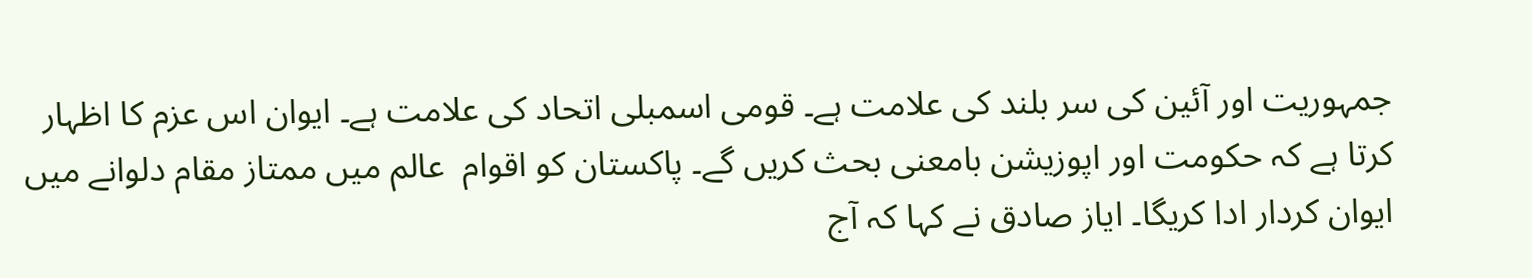جمہوریت اور آئین کی سر بلند کی علامت ہے۔ قومی اسمبلی اتحاد کی علامت ہے۔ ایوان اس عزم کا اظہار کرتا ہے کہ حکومت اور اپوزیشن بامعنی بحث کریں گے۔ پاکستان کو اقوام  عالم میں ممتاز مقام دلوانے میں ایوان کردار ادا کریگا۔ ایاز صادق نے کہا کہ آج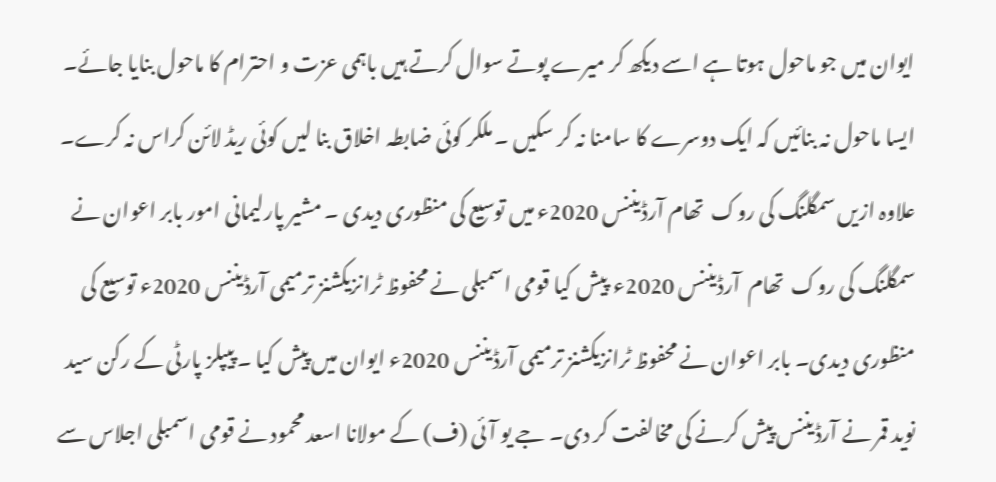ایوان میں جو ماحول ہوتا ہے اسے دیکھ کر میرے پوتے سوال کرتے ہیں باہمی عزت و احترام کا ماحول بنایا جائے۔ ایسا ماحول نہ بنائیں کہ ایک دوسرے کا سامنا نہ کر سکیں ۔ ملکر کوئی ضابطہ اخلاق بنا لیں کوئی ریڈ لائن کراس نہ کرے۔ علاوہ ازیں سمگلنگ کی روک  تھام آرڈیننس 2020ء میں توسیع کی منظوری دیدی ۔ مشیر پارلیمانی امور بابر اعوان نے سمگلنگ کی روک  تھام  آرڈیننس 2020ء  پیش کیا قومی اسمبلی نے محفوظ ٹرانزیکشنز ترمیمی آرڈیننس 2020ء توسیع کی منظوری دیدی۔ بابر اعوان نے محفوظ ٹرانزیکشنز ترمیمی آرڈیننس 2020ء ایوان میں پیش کیا ۔ پیپلز پارٹی کے رکن سید نوید قمر نے آرڈیننس پیش کرنے کی مخالفت کر دی۔ جے یو آئی (ف) کے مولانا اسعد محمود نے قومی اسمبلی اجلاس سے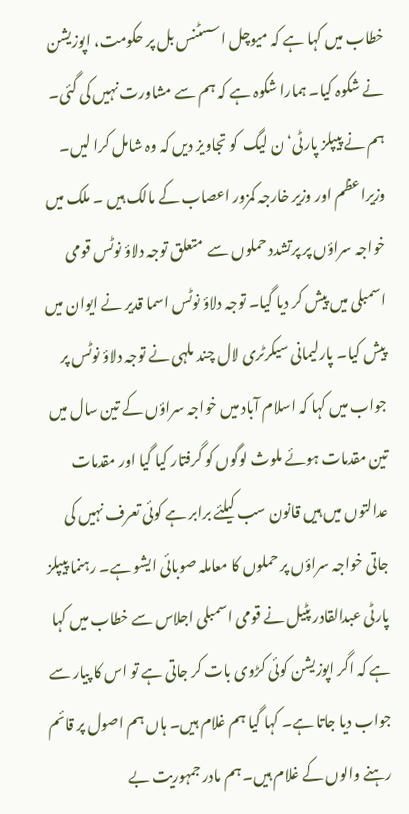خطاب میں کہا ہے کہ میوچل اسسٹنس بل پر حکومت، اپوزیشن نے شکوہ کیا۔ ہمارا شکوہ ہے کہ ہم سے مشاورت نہیں کی گئی۔ ہم نے پیپلز پارٹی‘ ن لیگ  کو تجاویز دیں کہ وہ شامل کرا لیں۔ وزیراعظم اور وزیر خارجہ کمزور اعصاب کے مالک ہیں ۔ ملک میں خواجہ سراؤں پر پرتشدد حملوں سے  متعلق توجہ دلاؤ نوٹس قومی اسمبلی میں پیش کر دیا گیا۔ توجہ دلاؤ نوٹس اسما قدیر نے ایوان میں پیش کیا۔ پارلیمانی سیکرٹری لال چند ملہی نے توجہ دلاؤ نوٹس پر جواب میں کہا کہ اسلام آباد میں خواجہ سراؤں کے تین سال میں تین مقدمات ہوئے ملوث لوگوں کو گرفتار کیا گیا اور مقدمات عدالتوں میں ہیں قانون سب کیلئے برابر ہے کوئی تعرف نہیں کی جاتی خواجہ سراؤں پر حملوں کا معاملہ صوبائی ایشو ہے۔ رہنما پیپلز پارٹی عبدالقادر پٹیل نے قومی اسمبلی اجلاس سے خطاب میں کہا ہے کہ اگر اپوزیشن کوئی کڑوی بات کر جاتی ہے تو اس کا پیار سے جواب دیا جاتا ہے۔ کہا گیا ہم غلام ہیں۔ ہاں ہم اصول پر قائم رہنے والوں کے غلام ہیں۔ ہم مادر جمہوریت بے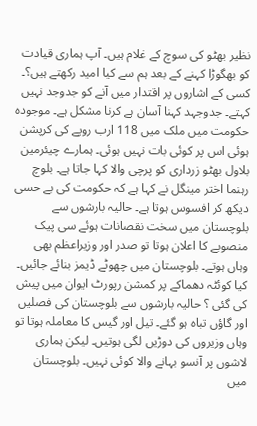نظیر بھٹو کی سوچ کے غلام ہیں۔ آپ ہماری قیادت کو بھگوڑا کہنے کے بعد ہم سے کیا امید رکھتے ہیں؟۔ کسی کے اشاروں پر اقتدار میں آنے کو جدوجد نہیں کہتے۔ جدوجہد کہنا آسان ہے کرنا مشکل ہے۔ موجودہ حکومت میں ملک میں 118 ارب روپے کی کرپشن ہوئی اس پر کوئی بات نہیں ہوئی۔ ہمارے چیئرمین بلاول بھٹو زرداری کو پرچی والا کہا جاتا ہے۔ بلوچ رہنما اختر مینگل نے کہا ہے کہ حکومت کی بے حسی دیکھ کر افسوس ہوتا ہے۔ حالیہ بارشوں سے بلوچستان میں سخت نقصانات ہوئے سی پیک منصوبے کا اعلان ہوتا تو صدر اور وزیراعظم بھی وہاں ہوتے۔ بلوچستان میں چھوٹے ڈیمز بنائے جائیں۔ کیا کوئٹہ دھماکے پر کمشن رپورٹ ایوان میں پیش کی گئی ؟ حالیہ بارشوں سے بلوچستان کی فصلیں اور گاؤں تباہ ہو گئے۔ تیل اور گیس کا معاملہ ہوتا تو  وہاں وزیروں کی دوڑیں لگی ہوتیں۔ لیکن ہماری لاشوں پر آنسو بہانے والا کوئی نہیں۔ بلوچستان میں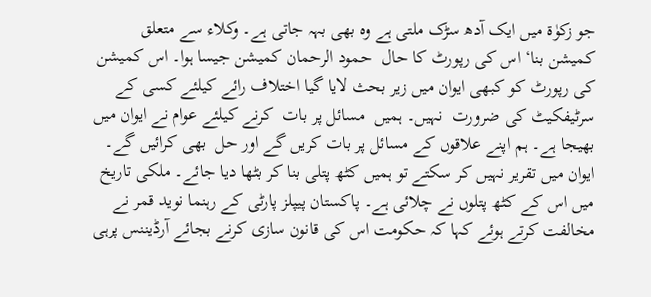جو زکوٰۃ میں ایک آدھ سڑک ملتی ہے وہ بھی بہہ جاتی ہے۔ وکلاء سے متعلق کمیشن بنا‘ اس کی رپورٹ کا حال  حمود الرحمان کمیشن جیسا ہوا۔ اس کمیشن کی رپورٹ کو کبھی ایوان میں زیر بحث لایا گیا اختلاف رائے کیلئے کسی کے سرٹیفکیٹ کی ضرورت  نہیں۔ ہمیں  مسائل پر بات  کرنے کیلئے عوام نے ایوان میں بھیجا ہے۔ ہم اپنے علاقوں کے مسائل پر بات کریں گے اور حل  بھی کرائیں گے۔ ایوان میں تقریر نہیں کر سکتے تو ہمیں کٹھ پتلی بنا کر بٹھا دیا جائے۔ ملکی تاریخ میں اس کے کٹھ پتلوں نے چلائی ہے۔ پاکستان پیپلز پارٹی کے رہنما نوید قمر نے  مخالفت کرتے ہوئے کہا کہ حکومت اس کی قانون سازی کرنے بجائے آرڈیننس پرہی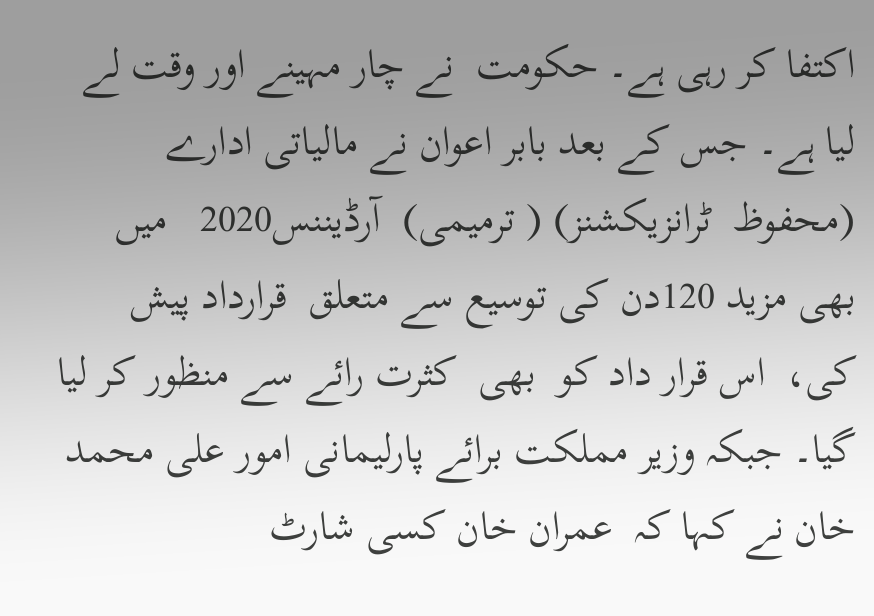اکتفا کر رہی ہے۔ حکومت  نے چار مہینے اور وقت لے لیا ہے۔ جس کے بعد بابر اعوان نے مالیاتی ادارے (محفوظ  ٹرانزیکشنز) ( ترمیمی)  آرڈیننس2020   میں  بھی مزید 120دن کی توسیع سے متعلق  قرارداد پیش کی،  اس قرار داد کو  بھی  کثرت رائے سے منظور کر لیا گیا۔ جبکہ وزیر مملکت برائے پارلیمانی امور علی محمد خان نے کہا کہ  عمران خان کسی شارٹ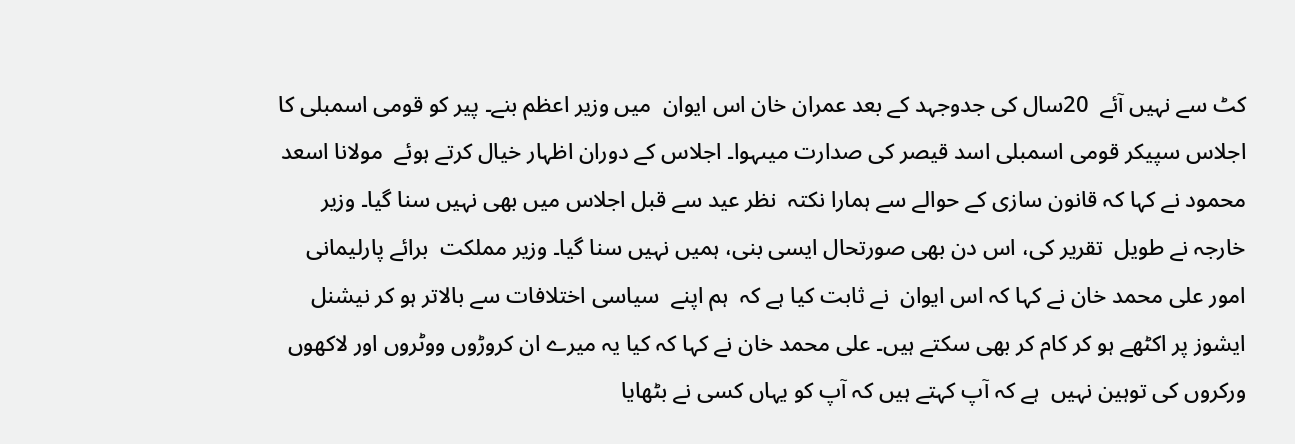کٹ سے نہیں آئے  20سال کی جدوجہد کے بعد عمران خان اس ایوان  میں وزیر اعظم بنے۔ پیر کو قومی اسمبلی کا اجلاس سپیکر قومی اسمبلی اسد قیصر کی صدارت میںہوا۔ اجلاس کے دوران اظہار خیال کرتے ہوئے  مولانا اسعد محمود نے کہا کہ قانون سازی کے حوالے سے ہمارا نکتہ  نظر عید سے قبل اجلاس میں بھی نہیں سنا گیا۔ وزیر خارجہ نے طویل  تقریر کی، اس دن بھی صورتحال ایسی بنی، ہمیں نہیں سنا گیا۔ وزیر مملکت  برائے پارلیمانی امور علی محمد خان نے کہا کہ اس ایوان  نے ثابت کیا ہے کہ  ہم اپنے  سیاسی اختلافات سے بالاتر ہو کر نیشنل ایشوز پر اکٹھے ہو کر کام کر بھی سکتے ہیں۔ علی محمد خان نے کہا کہ کیا یہ میرے ان کروڑوں ووٹروں اور لاکھوں ورکروں کی توہین نہیں  ہے کہ آپ کہتے ہیں کہ آپ کو یہاں کسی نے بٹھایا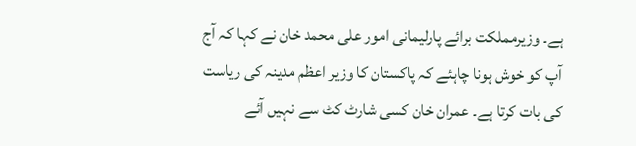ہے۔ وزیرمملکت برائے پارلیمانی امور علی محمد خان نے کہا کہ آج آپ کو خوش ہونا چاہئے کہ پاکستان کا وزیر اعظم مدینہ کی ریاست کی بات کرتا ہے۔ عمران خان کسی شارٹ کٹ سے نہیں آئے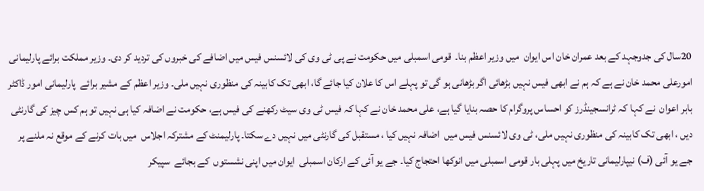20سال کی جدوجہد کے بعد عمران خان اس ایوان  میں وزیر اعظم بنا۔  قومی اسمبلی میں حکومت نے پی ٹی وی کی لائسنس فیس میں اضافے کی خبروں کی تردید کر دی۔ وزیر مملکت برائے پارلیمانی  امورعلی محمد خان نے ہے کہ ہم نے ابھی فیس نہیں بڑھائی اگر بڑھانی ہو گی تو پہلے اس کا علان کیا جائے گا، ابھی تک کابینہ کی منظوری نہیں ملی۔ وزیر اعظم کے مشیر برائے  پارلیمانی امور ڈاکٹر بابر اعوان  نے کہا کہ ٹرانسجینڈرز کو احساس پروگرام کا حصہ بنایا گیا ہے، علی محمد خان نے کہا کہ فیس ٹی وی سیٹ رکھنے کی فیس ہے، حکومت نے اضافہ کیا ہی نہیں تو ہم کس چیز کی گارنٹی دیں ، ابھی تک کابینہ کی منظوری نہیں ملی، ٹی وی لائسنس فیس میں  اضافہ نہیں کیا ، مستقبل کی گارنٹی میں نہیں دے سکتا۔ پارلیمنٹ کے مشترکہ اجلاس  میں بات کرنے کے موقع نہ ملنے پر جے یو آئی (ف) نیپارلیمانی تاریخ میں پہلی بار قومی اسمبلی میں انوکھا احتجاج کیا۔ جے یو آئی کے ارکان اسمبلی  ایوان میں اپنی نشستوں  کے بجائے  سپیکر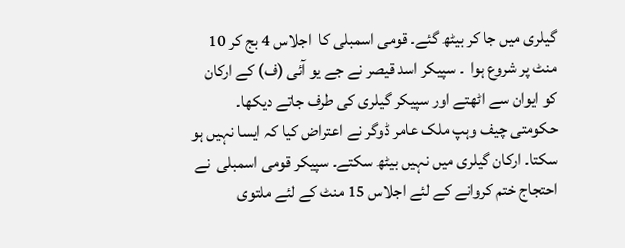گیلری میں جا کر بیٹھ گئے۔ قومی اسمبلی کا  اجلاس 4 بج کر 10 منٹ پر شروع ہوا  ۔ سپیکر اسد قیصر نے جے یو آئی (ف) کے ارکان کو ایوان سے اٹھتے اور سپیکر گیلری کی طرف جاتے دیکھا۔ حکومتی چیف وہپ ملک عامر ڈوگر نے اعتراض کیا کہ ایسا نہیں ہو سکتا۔ ارکان گیلری میں نہیں بیٹھ سکتے۔ سپیکر قومی اسمبلی  نے احتجاج ختم کروانے کے لئے اجلاس 15 منٹ کے لئے ملتوی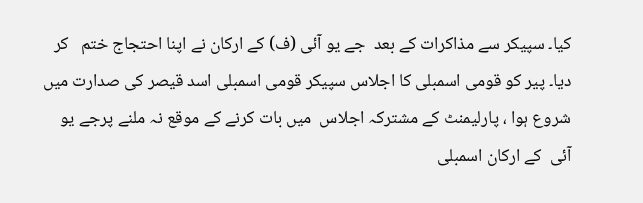کیا۔ سپیکر سے مذاکرات کے بعد  جے یو آئی (ف) کے ارکان نے اپنا احتجاج ختم   کر دیا۔ پیر کو قومی اسمبلی کا اجلاس سپیکر قومی اسمبلی اسد قیصر کی صدارت میں شروع ہوا ، پارلیمنٹ کے مشترکہ اجلاس  میں بات کرنے کے موقع نہ ملنے پرجے یو آئی  کے ارکان اسمبلی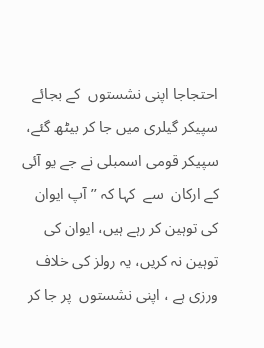احتجاجا اپنی نشستوں  کے بجائے  سپیکر گیلری میں جا کر بیٹھ گئے، سپیکر قومی اسمبلی نے جے یو آئی کے ارکان  سے  کہا کہ ’’آپ ایوان کی توہین کر رہے ہیں، ایوان کی توہین نہ کریں، یہ رولز کی خلاف ورزی ہے ، اپنی نشستوں  پر جا کر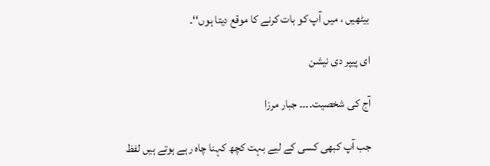بیٹھیں ، میں آپ کو بات کرنے کا موقع دیتا ہوں‘‘۔

ای پیپر دی نیشن

آج کی شخصیت۔۔۔۔ جبار مرزا

جب آپ کبھی کسی کے لیے بہت کچھ کہنا چاہ رہے ہوتے ہیں لفظ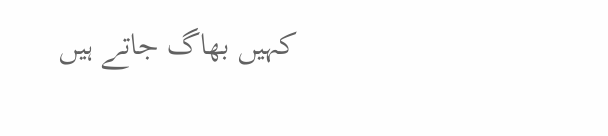کہیں بھاگ جاتے ہیں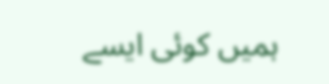ہمیں کوئی ایسے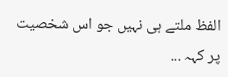الفظ ملتے ہی نہیں جو اس شخصیت پر کہہ ...